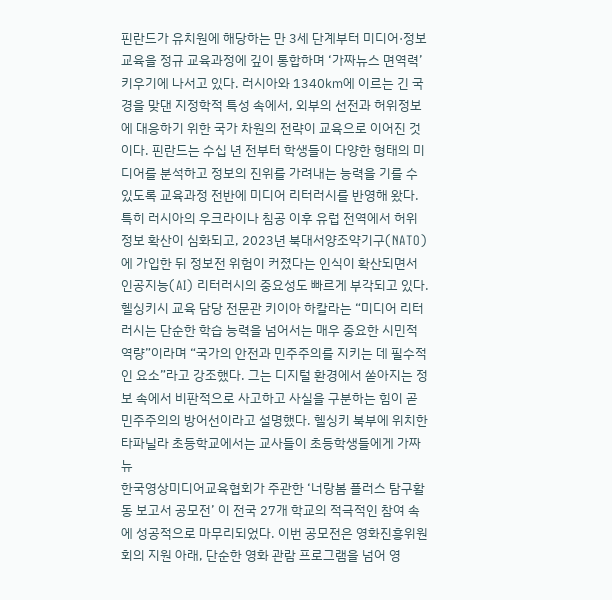핀란드가 유치원에 해당하는 만 3세 단계부터 미디어·정보 교육을 정규 교육과정에 깊이 통합하며 ‘가짜뉴스 면역력’ 키우기에 나서고 있다. 러시아와 1340㎞에 이르는 긴 국경을 맞댄 지정학적 특성 속에서, 외부의 선전과 허위정보에 대응하기 위한 국가 차원의 전략이 교육으로 이어진 것이다. 핀란드는 수십 년 전부터 학생들이 다양한 형태의 미디어를 분석하고 정보의 진위를 가려내는 능력을 기를 수 있도록 교육과정 전반에 미디어 리터러시를 반영해 왔다. 특히 러시아의 우크라이나 침공 이후 유럽 전역에서 허위정보 확산이 심화되고, 2023년 북대서양조약기구(NATO)에 가입한 뒤 정보전 위험이 커졌다는 인식이 확산되면서 인공지능(AI) 리터러시의 중요성도 빠르게 부각되고 있다. 헬싱키시 교육 담당 전문관 키이아 하칼라는 “미디어 리터러시는 단순한 학습 능력을 넘어서는 매우 중요한 시민적 역량”이라며 “국가의 안전과 민주주의를 지키는 데 필수적인 요소”라고 강조했다. 그는 디지털 환경에서 쏟아지는 정보 속에서 비판적으로 사고하고 사실을 구분하는 힘이 곧 민주주의의 방어선이라고 설명했다. 헬싱키 북부에 위치한 타파닐라 초등학교에서는 교사들이 초등학생들에게 가짜뉴
한국영상미디어교육협회가 주관한 ‘너랑봄 플러스 탐구활동 보고서 공모전’ 이 전국 27개 학교의 적극적인 참여 속에 성공적으로 마무리되었다. 이번 공모전은 영화진흥위원회의 지원 아래, 단순한 영화 관람 프로그램을 넘어 영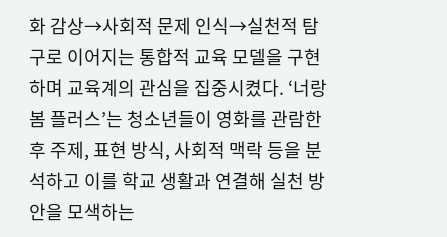화 감상→사회적 문제 인식→실천적 탐구로 이어지는 통합적 교육 모델을 구현하며 교육계의 관심을 집중시켰다. ‘너랑봄 플러스’는 청소년들이 영화를 관람한 후 주제, 표현 방식, 사회적 맥락 등을 분석하고 이를 학교 생활과 연결해 실천 방안을 모색하는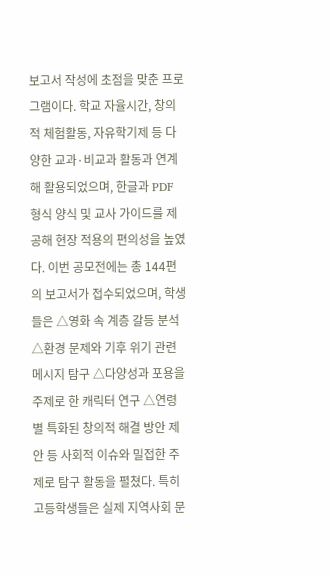보고서 작성에 초점을 맞춘 프로그램이다. 학교 자율시간, 창의적 체험활동, 자유학기제 등 다양한 교과·비교과 활동과 연계해 활용되었으며, 한글과 PDF 형식 양식 및 교사 가이드를 제공해 현장 적용의 편의성을 높였다. 이번 공모전에는 총 144편의 보고서가 접수되었으며, 학생들은 △영화 속 계층 갈등 분석 △환경 문제와 기후 위기 관련 메시지 탐구 △다양성과 포용을 주제로 한 캐릭터 연구 △연령별 특화된 창의적 해결 방안 제안 등 사회적 이슈와 밀접한 주제로 탐구 활동을 펼쳤다. 특히 고등학생들은 실제 지역사회 문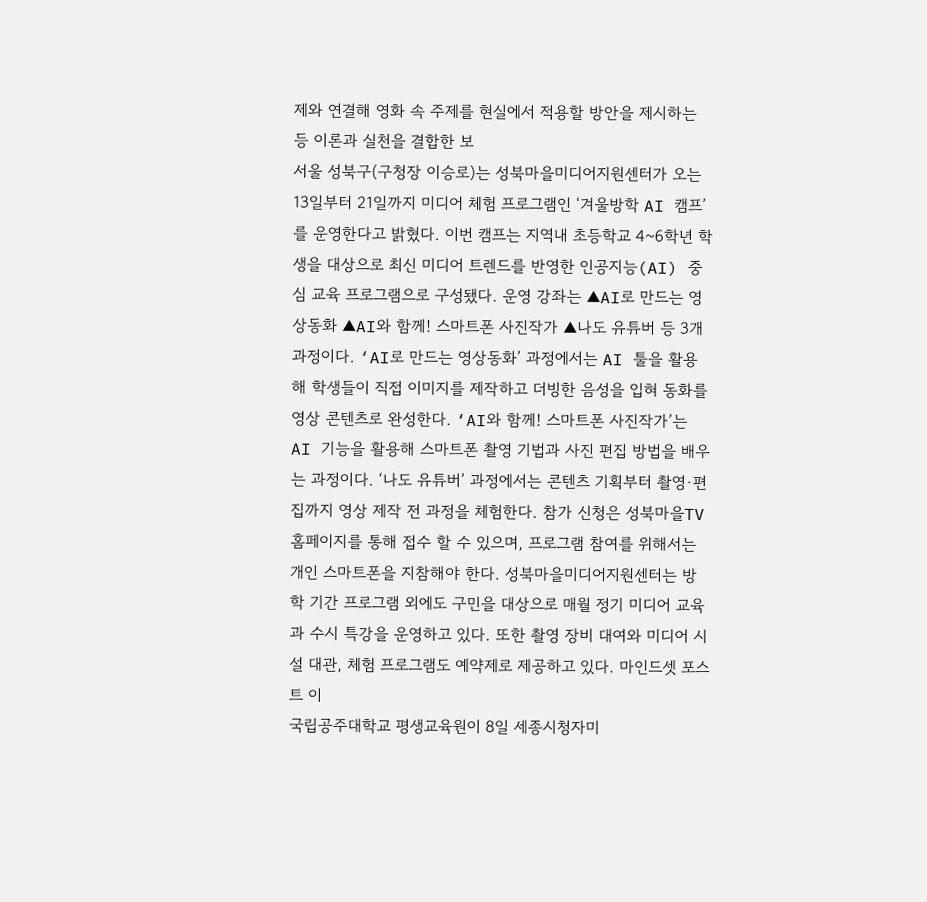제와 연결해 영화 속 주제를 현실에서 적용할 방안을 제시하는 등 이론과 실천을 결합한 보
서울 성북구(구청장 이승로)는 성북마을미디어지원센터가 오는 13일부터 21일까지 미디어 체험 프로그램인 ‘겨울방학 AI 캠프’를 운영한다고 밝혔다. 이번 캠프는 지역내 초등학교 4~6학년 학생을 대상으로 최신 미디어 트렌드를 반영한 인공지능(AI) 중심 교육 프로그램으로 구성됐다. 운영 강좌는 ▲AI로 만드는 영상동화 ▲AI와 함께! 스마트폰 사진작가 ▲나도 유튜버 등 3개 과정이다. ‘AI로 만드는 영상동화’ 과정에서는 AI 툴을 활용해 학생들이 직접 이미지를 제작하고 더빙한 음성을 입혀 동화를 영상 콘텐츠로 완성한다. ‘AI와 함께! 스마트폰 사진작가’는 AI 기능을 활용해 스마트폰 촬영 기법과 사진 편집 방법을 배우는 과정이다. ‘나도 유튜버’ 과정에서는 콘텐츠 기획부터 촬영·편집까지 영상 제작 전 과정을 체험한다. 참가 신청은 성북마을TV 홈페이지를 통해 접수 할 수 있으며, 프로그램 참여를 위해서는 개인 스마트폰을 지참해야 한다. 성북마을미디어지원센터는 방학 기간 프로그램 외에도 구민을 대상으로 매월 정기 미디어 교육과 수시 특강을 운영하고 있다. 또한 촬영 장비 대여와 미디어 시설 대관, 체험 프로그램도 예약제로 제공하고 있다. 마인드셋 포스트 이
국립공주대학교 평생교육원이 8일 세종시청자미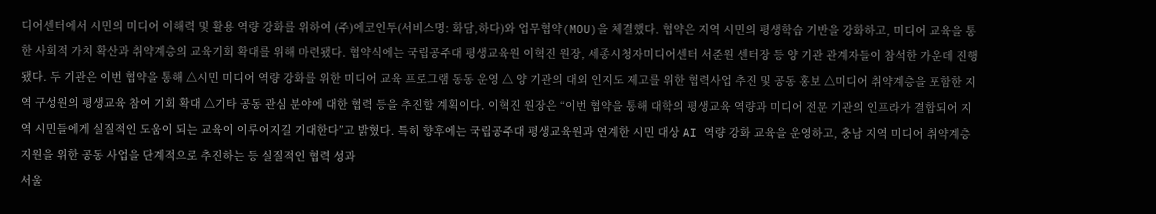디어센터에서 시민의 미디어 이해력 및 활용 역량 강화를 위하여 (주)에코인투(서비스명: 화담,하다)와 업무협약(MOU)을 체결했다. 협약은 지역 시민의 평생학습 기반을 강화하고, 미디어 교육을 통한 사회적 가치 확산과 취약계층의 교육기회 확대를 위해 마련됐다. 협약식에는 국립공주대 평생교육원 이혁진 원장, 세종시청자미디어센터 서준원 센터장 등 양 기관 관계자들이 참석한 가운데 진행됐다. 두 기관은 이번 협약을 통해 △시민 미디어 역량 강화를 위한 미디어 교육 프로그램 동동 운영 △ 양 기관의 대외 인지도 제고를 위한 협력사업 추진 및 공동 홍보 △미디어 취약계층을 포함한 지역 구성원의 평생교육 참여 기회 확대 △기타 공동 관심 분야에 대한 협력 등을 추진할 계획이다. 이혁진 원장은 “이번 협약을 통해 대학의 평생교육 역량과 미디어 전문 기관의 인프라가 결합되어 지역 시민들에게 실질적인 도움이 되는 교육이 이루어지길 기대한다”고 밝혔다. 특히 향후에는 국립공주대 평생교육원과 연계한 시민 대상 AI 역량 강화 교육을 운영하고, 충남 지역 미디어 취약계층 지원을 위한 공동 사업을 단계적으로 추진하는 등 실질적인 협력 성과
서울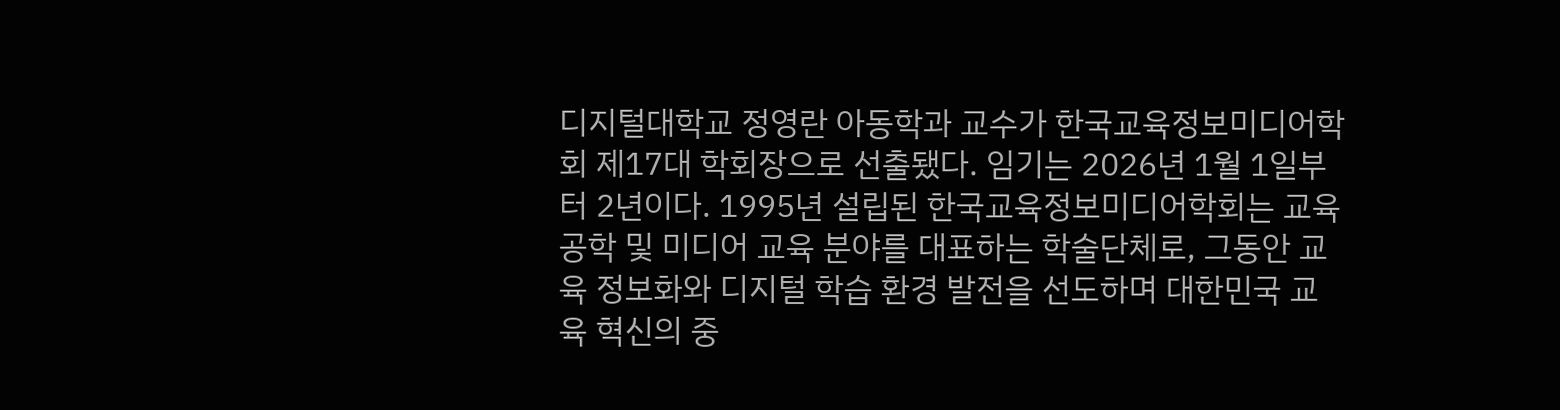디지털대학교 정영란 아동학과 교수가 한국교육정보미디어학회 제17대 학회장으로 선출됐다. 임기는 2026년 1월 1일부터 2년이다. 1995년 설립된 한국교육정보미디어학회는 교육공학 및 미디어 교육 분야를 대표하는 학술단체로, 그동안 교육 정보화와 디지털 학습 환경 발전을 선도하며 대한민국 교육 혁신의 중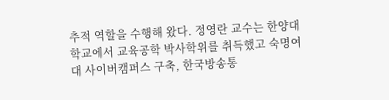추적 역할을 수행해 왔다. 정영란 교수는 한양대학교에서 교육공학 박사학위를 취득했고 숙명여대 사이버캠퍼스 구축, 한국방송통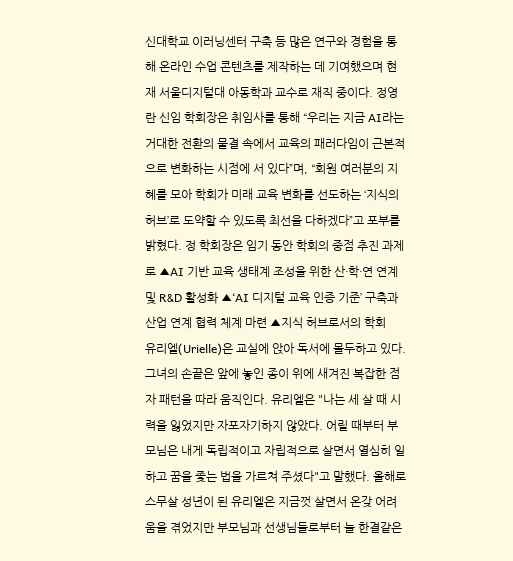신대학교 이러닝센터 구축 등 많은 연구와 경험을 통해 온라인 수업 콘텐츠를 제작하는 데 기여했으며 현재 서울디지털대 아동학과 교수로 재직 중이다. 정영란 신임 학회장은 취임사를 통해 “우리는 지금 AI라는 거대한 전환의 물결 속에서 교육의 패러다임이 근본적으로 변화하는 시점에 서 있다”며, “회원 여러분의 지혜를 모아 학회가 미래 교육 변화를 선도하는 ‘지식의 허브’로 도약할 수 있도록 최선을 다하겠다”고 포부를 밝혔다. 정 학회장은 임기 동안 학회의 중점 추진 과제로 ▲AI 기반 교육 생태계 조성을 위한 산·학·연 연계 및 R&D 활성화 ▲‘AI 디지털 교육 인증 기준’ 구축과 산업 연계 협력 체계 마련 ▲지식 허브로서의 학회
유리엘(Urielle)은 교실에 앉아 독서에 몰두하고 있다. 그녀의 손끝은 앞에 놓인 종이 위에 새겨진 복잡한 점자 패턴을 따라 움직인다. 유리엘은 "나는 세 살 때 시력을 잃었지만 자포자기하지 않았다. 어릴 때부터 부모님은 내게 독립적이고 자립적으로 살면서 열심히 일하고 꿈을 좇는 법을 가르쳐 주셨다"고 말했다. 올해로 스무살 성년이 된 유리엘은 지금껏 살면서 온갖 어려움을 겪었지만 부모님과 선생님들로부터 늘 한결같은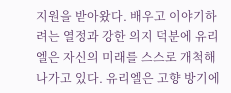지원을 받아왔다. 배우고 이야기하려는 열정과 강한 의지 덕분에 유리엘은 자신의 미래를 스스로 개척해 나가고 있다. 유리엘은 고향 방기에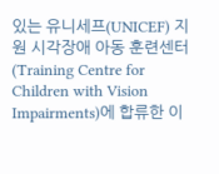있는 유니세프(UNICEF) 지원 시각장애 아동 훈련센터(Training Centre for Children with Vision Impairments)에 합류한 이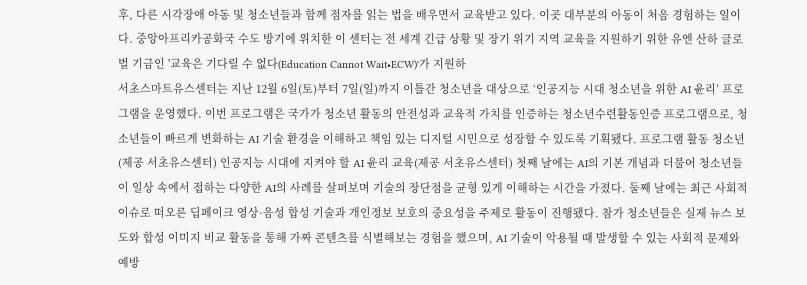후, 다른 시각장애 아동 및 청소년들과 함께 점자를 읽는 법을 배우면서 교육받고 있다. 이곳 대부분의 아동이 처음 경험하는 일이다. 중앙아프리카공화국 수도 방기에 위치한 이 센터는 전 세계 긴급 상황 및 장기 위기 지역 교육을 지원하기 위한 유엔 산하 글로벌 기금인 '교육은 기다릴 수 없다(Education Cannot Wait•ECW)'가 지원하
서초스마트유스센터는 지난 12월 6일(토)부터 7일(일)까지 이틀간 청소년을 대상으로 ‘인공지능 시대 청소년을 위한 AI 윤리’ 프로그램을 운영했다. 이번 프로그램은 국가가 청소년 활동의 안전성과 교육적 가치를 인증하는 청소년수련활동인증 프로그램으로, 청소년들이 빠르게 변화하는 AI 기술 환경을 이해하고 책임 있는 디지털 시민으로 성장할 수 있도록 기획됐다. 프로그램 활동 청소년(제공 서초유스센터) 인공지능 시대에 지켜야 할 AI 윤리 교육(제공 서초유스센터) 첫째 날에는 AI의 기본 개념과 더불어 청소년들이 일상 속에서 접하는 다양한 AI의 사례를 살펴보며 기술의 장단점을 균형 있게 이해하는 시간을 가졌다. 둘째 날에는 최근 사회적 이슈로 떠오른 딥페이크 영상·음성 합성 기술과 개인정보 보호의 중요성을 주제로 활동이 진행됐다. 참가 청소년들은 실제 뉴스 보도와 합성 이미지 비교 활동을 통해 가짜 콘텐츠를 식별해보는 경험을 했으며, AI 기술이 악용될 때 발생할 수 있는 사회적 문제와 예방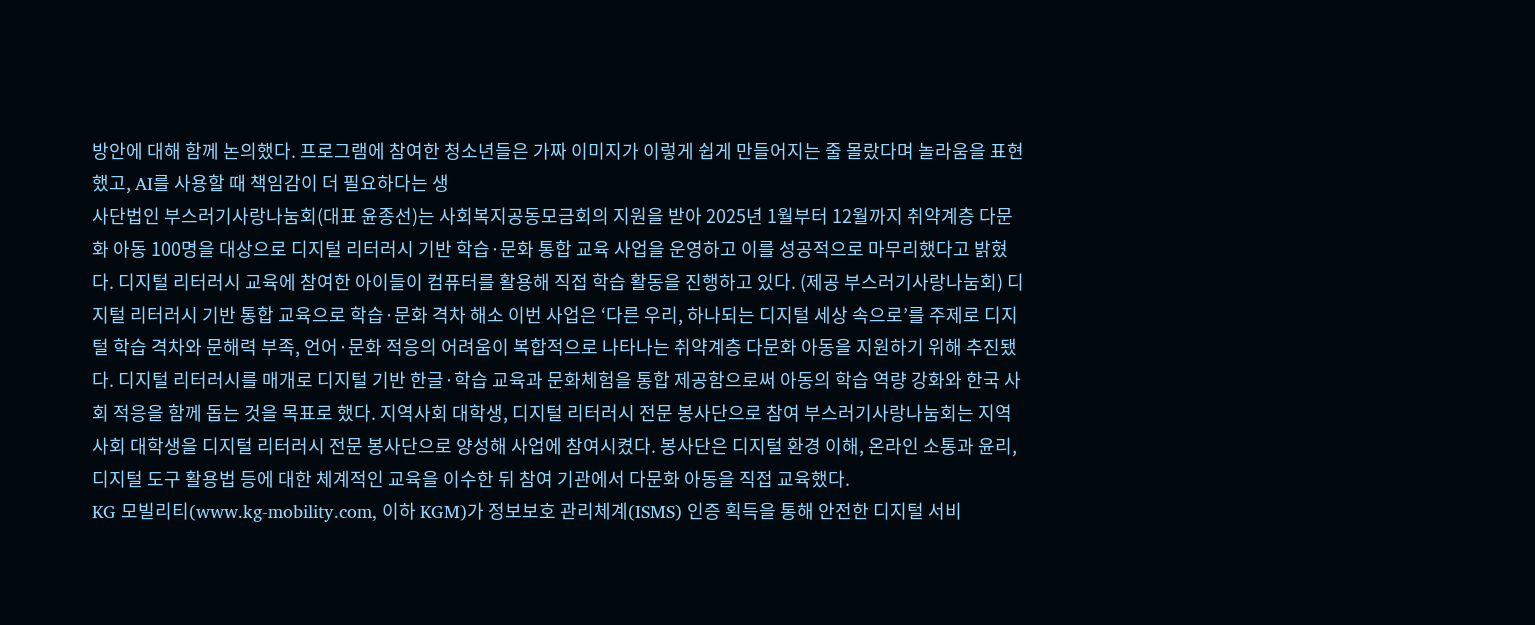방안에 대해 함께 논의했다. 프로그램에 참여한 청소년들은 가짜 이미지가 이렇게 쉽게 만들어지는 줄 몰랐다며 놀라움을 표현했고, AI를 사용할 때 책임감이 더 필요하다는 생
사단법인 부스러기사랑나눔회(대표 윤종선)는 사회복지공동모금회의 지원을 받아 2025년 1월부터 12월까지 취약계층 다문화 아동 100명을 대상으로 디지털 리터러시 기반 학습·문화 통합 교육 사업을 운영하고 이를 성공적으로 마무리했다고 밝혔다. 디지털 리터러시 교육에 참여한 아이들이 컴퓨터를 활용해 직접 학습 활동을 진행하고 있다. (제공 부스러기사랑나눔회) 디지털 리터러시 기반 통합 교육으로 학습·문화 격차 해소 이번 사업은 ‘다른 우리, 하나되는 디지털 세상 속으로’를 주제로 디지털 학습 격차와 문해력 부족, 언어·문화 적응의 어려움이 복합적으로 나타나는 취약계층 다문화 아동을 지원하기 위해 추진됐다. 디지털 리터러시를 매개로 디지털 기반 한글·학습 교육과 문화체험을 통합 제공함으로써 아동의 학습 역량 강화와 한국 사회 적응을 함께 돕는 것을 목표로 했다. 지역사회 대학생, 디지털 리터러시 전문 봉사단으로 참여 부스러기사랑나눔회는 지역사회 대학생을 디지털 리터러시 전문 봉사단으로 양성해 사업에 참여시켰다. 봉사단은 디지털 환경 이해, 온라인 소통과 윤리, 디지털 도구 활용법 등에 대한 체계적인 교육을 이수한 뒤 참여 기관에서 다문화 아동을 직접 교육했다.
KG 모빌리티(www.kg-mobility.com, 이하 KGM)가 정보보호 관리체계(ISMS) 인증 획득을 통해 안전한 디지털 서비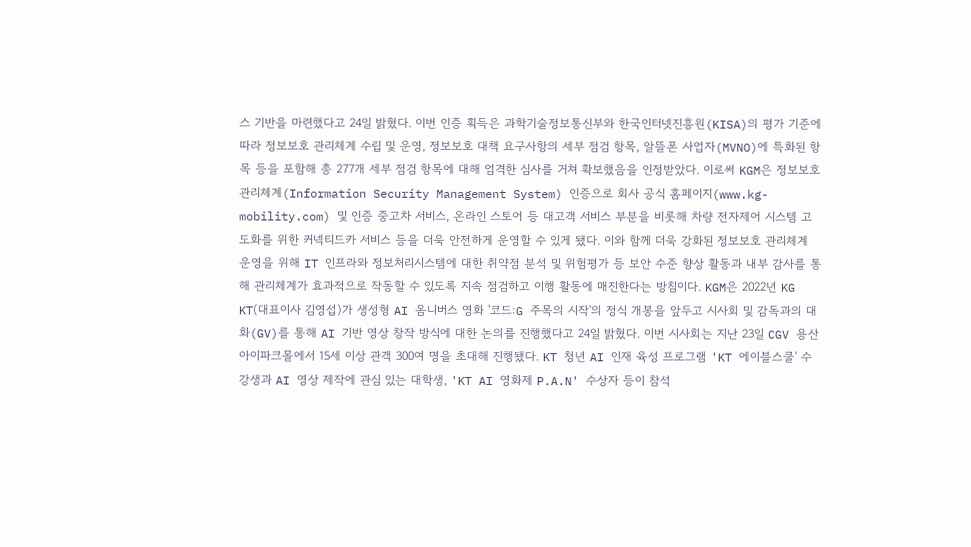스 기반을 마련했다고 24일 밝혔다. 이번 인증 획득은 과학기술정보통신부와 한국인터넷진흥원(KISA)의 평가 기준에 따라 정보보호 관리체계 수립 및 운영, 정보보호 대책 요구사항의 세부 점검 항목, 알뜰폰 사업자(MVNO)에 특화된 항목 등을 포함해 총 277개 세부 점검 항목에 대해 엄격한 심사를 거쳐 확보했음을 인정받았다. 이로써 KGM은 정보보호 관리체계(Information Security Management System) 인증으로 회사 공식 홈페이지(www.kg-mobility.com) 및 인증 중고차 서비스, 온라인 스토어 등 대고객 서비스 부분을 비롯해 차량 전자제어 시스템 고도화를 위한 커넥티드카 서비스 등을 더욱 안전하게 운영할 수 있게 됐다. 이와 함께 더욱 강화된 정보보호 관리체계 운영을 위해 IT 인프라와 정보처리시스템에 대한 취약점 분석 및 위험평가 등 보안 수준 향상 활동과 내부 감사를 통해 관리체계가 효과적으로 작동할 수 있도록 지속 점검하고 이행 활동에 매진한다는 방침이다. KGM은 2022년 KG
KT(대표이사 김영섭)가 생성형 AI 옴니버스 영화 '코드:G 주목의 시작'의 정식 개봉을 앞두고 시사회 및 감독과의 대화(GV)를 통해 AI 기반 영상 창작 방식에 대한 논의를 진행했다고 24일 밝혔다. 이번 시사회는 지난 23일 CGV 용산 아이파크몰에서 15세 이상 관객 300여 명을 초대해 진행됐다. KT 청년 AI 인재 육성 프로그램 'KT 에이블스쿨' 수강생과 AI 영상 제작에 관심 있는 대학생, 'KT AI 영화제 P.A.N' 수상자 등이 참석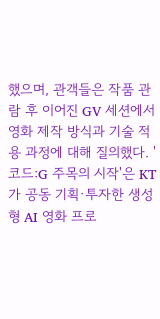했으며, 관객들은 작품 관람 후 이어진 GV 세션에서 영화 제작 방식과 기술 적용 과정에 대해 질의했다. '코드:G 주목의 시작'은 KT가 공동 기획·투자한 생성형 AI 영화 프로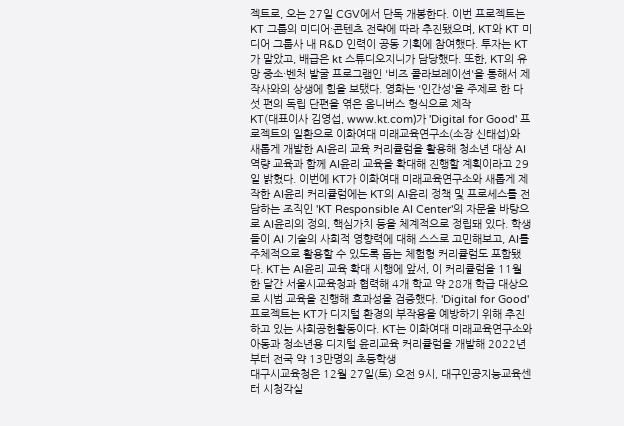젝트로, 오는 27일 CGV에서 단독 개봉한다. 이번 프로젝트는 KT 그룹의 미디어·콘텐츠 전략에 따라 추진됐으며, KT와 KT 미디어 그룹사 내 R&D 인력이 공동 기획에 참여했다. 투자는 KT가 맡았고, 배급은 kt 스튜디오지니가 담당했다. 또한, KT의 유망 중소·벤처 발굴 프로그램인 '비즈 콜라보레이션'을 통해서 제작사와의 상생에 힘을 보탰다. 영화는 '인간성'을 주제로 한 다섯 편의 독립 단편을 엮은 옴니버스 형식으로 제작
KT(대표이사 김영섭, www.kt.com)가 'Digital for Good' 프로젝트의 일환으로 이화여대 미래교육연구소(소장 신태섭)와 새롭게 개발한 AI윤리 교육 커리큘럼을 활용해 청소년 대상 AI역량 교육과 함께 AI윤리 교육을 확대해 진행할 계획이라고 29일 밝혔다. 이번에 KT가 이화여대 미래교육연구소와 새롭게 제작한 AI윤리 커리큘럼에는 KT의 AI윤리 정책 및 프로세스를 전담하는 조직인 'KT Responsible AI Center'의 자문을 바탕으로 AI윤리의 정의, 핵심가치 등을 체계적으로 정립돼 있다. 학생들이 AI 기술의 사회적 영향력에 대해 스스로 고민해보고, AI를 주체적으로 활용할 수 있도록 돕는 체험형 커리큘럼도 포함됐다. KT는 AI윤리 교육 확대 시행에 앞서, 이 커리큘럼을 11월 한 달간 서울시교육청과 협력해 4개 학교 약 28개 학급 대상으로 시범 교육을 진행해 효과성을 검증했다. 'Digital for Good' 프로젝트는 KT가 디지털 환경의 부작용을 예방하기 위해 추진하고 있는 사회공헌활동이다. KT는 이화여대 미래교육연구소와 아동과 청소년용 디지털 윤리교육 커리큘럼을 개발해 2022년부터 전국 약 13만명의 초등학생
대구시교육청은 12월 27일(토) 오전 9시, 대구인공지능교육센터 시청각실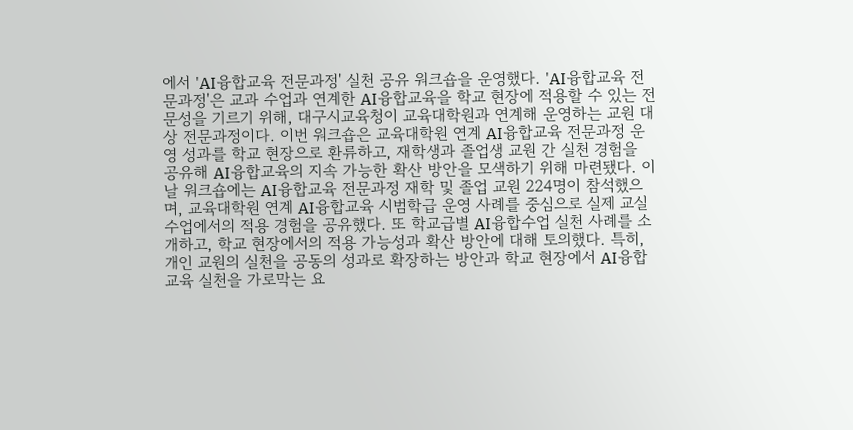에서 'AI융합교육 전문과정' 실천 공유 워크숍을 운영했다. 'AI융합교육 전문과정'은 교과 수업과 연계한 AI융합교육을 학교 현장에 적용할 수 있는 전문성을 기르기 위해, 대구시교육청이 교육대학원과 연계해 운영하는 교원 대상 전문과정이다. 이번 워크숍은 교육대학원 연계 AI융합교육 전문과정 운영 성과를 학교 현장으로 환류하고, 재학생과 졸업생 교원 간 실천 경험을 공유해 AI융합교육의 지속 가능한 확산 방안을 모색하기 위해 마련됐다. 이날 워크숍에는 AI융합교육 전문과정 재학 및 졸업 교원 224명이 참석했으며, 교육대학원 연계 AI융합교육 시범학급 운영 사례를 중심으로 실제 교실 수업에서의 적용 경험을 공유했다. 또 학교급별 AI융합수업 실천 사례를 소개하고, 학교 현장에서의 적용 가능성과 확산 방안에 대해 토의했다. 특히, 개인 교원의 실천을 공동의 성과로 확장하는 방안과 학교 현장에서 AI융합교육 실천을 가로막는 요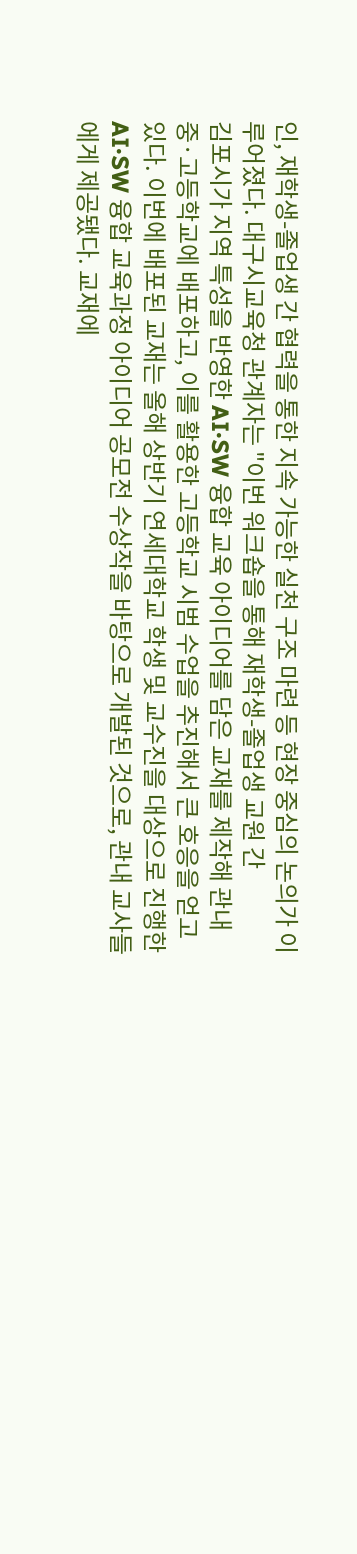인, 재학생-졸업생 간 협력을 통한 지속 가능한 실천 구조 마련 등 현장 중심의 논의가 이루어졌다. 대구시교육청 관계자는 "이번 워크숍을 통해 재학생-졸업생 교원 간
김포시가 지역 특성을 반영한 AI·SW 융합 교육 아이디어를 담은 교재를 제작해 관내 중·고등학교에 배포하고, 이를 활용한 고등학교 시범 수업을 추진해서 큰 호응을 얻고 있다. 이번에 배포된 교재는 올해 상반기 연세대학교 학생 및 교수진을 대상으로 진행한 AI·SW 융합 교육과정 아이디어 공모전 수상작을 바탕으로 개발된 것으로, 관내 교사들에게 제공됐다. 교재에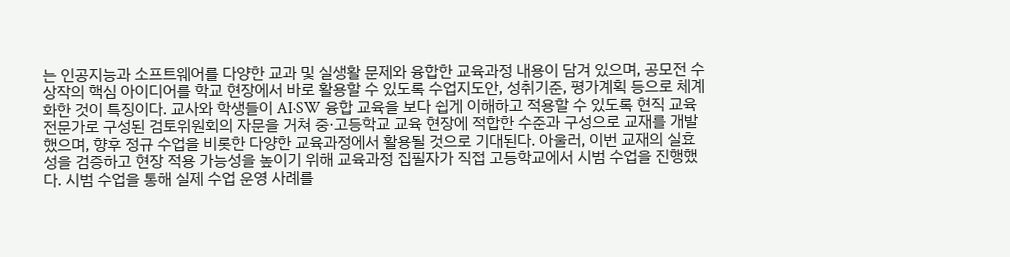는 인공지능과 소프트웨어를 다양한 교과 및 실생활 문제와 융합한 교육과정 내용이 담겨 있으며, 공모전 수상작의 핵심 아이디어를 학교 현장에서 바로 활용할 수 있도록 수업지도안, 성취기준, 평가계획 등으로 체계화한 것이 특징이다. 교사와 학생들이 AI·SW 융합 교육을 보다 쉽게 이해하고 적용할 수 있도록 현직 교육전문가로 구성된 검토위원회의 자문을 거쳐 중·고등학교 교육 현장에 적합한 수준과 구성으로 교재를 개발했으며, 향후 정규 수업을 비롯한 다양한 교육과정에서 활용될 것으로 기대된다. 아울러, 이번 교재의 실효성을 검증하고 현장 적용 가능성을 높이기 위해 교육과정 집필자가 직접 고등학교에서 시범 수업을 진행했다. 시범 수업을 통해 실제 수업 운영 사례를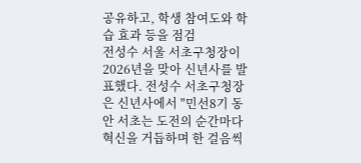공유하고, 학생 참여도와 학습 효과 등을 점검
전성수 서울 서초구청장이 2026년을 맞아 신년사를 발표했다. 전성수 서초구청장은 신년사에서 "민선8기 동안 서초는 도전의 순간마다 혁신을 거듭하며 한 걸음씩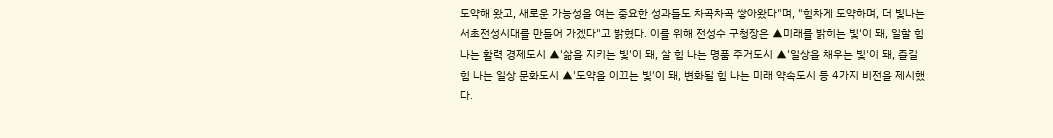도약해 왔고, 새로운 가능성을 여는 중요한 성과들도 차곡차곡 쌓아왔다"며, "힘차게 도약하며, 더 빛나는 서초전성시대를 만들어 가겠다"고 밝혔다. 이를 위해 전성수 구청장은 ▲미래를 밝히는 빛'이 돼, 일할 힘 나는 활력 경제도시 ▲'삶을 지키는 빛'이 돼, 살 힘 나는 명품 주거도시 ▲'일상을 채우는 빛'이 돼, 즐길 힘 나는 일상 문화도시 ▲'도약을 이끄는 빛'이 돼, 변화될 힘 나는 미래 약속도시 등 4가지 비전을 제시했다.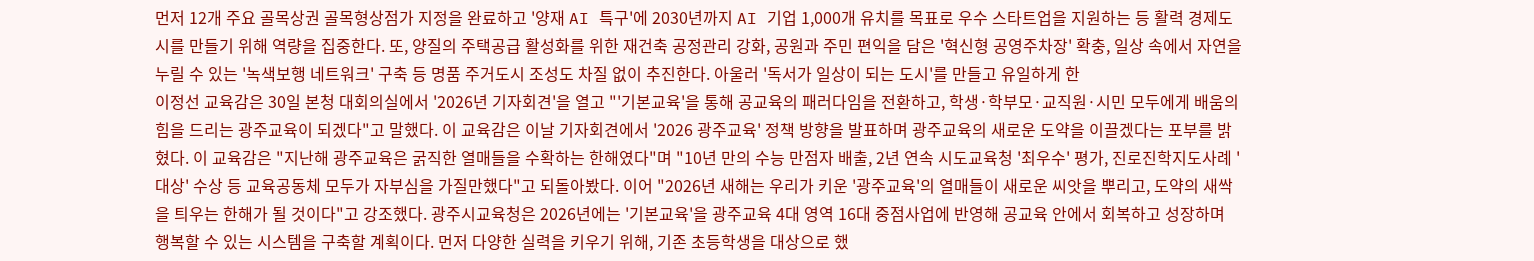먼저 12개 주요 골목상권 골목형상점가 지정을 완료하고 '양재 AI 특구'에 2030년까지 AI 기업 1,000개 유치를 목표로 우수 스타트업을 지원하는 등 활력 경제도시를 만들기 위해 역량을 집중한다. 또, 양질의 주택공급 활성화를 위한 재건축 공정관리 강화, 공원과 주민 편익을 담은 '혁신형 공영주차장' 확충, 일상 속에서 자연을 누릴 수 있는 '녹색보행 네트워크' 구축 등 명품 주거도시 조성도 차질 없이 추진한다. 아울러 '독서가 일상이 되는 도시'를 만들고 유일하게 한
이정선 교육감은 30일 본청 대회의실에서 '2026년 기자회견'을 열고 "'기본교육'을 통해 공교육의 패러다임을 전환하고, 학생·학부모·교직원·시민 모두에게 배움의 힘을 드리는 광주교육이 되겠다"고 말했다. 이 교육감은 이날 기자회견에서 '2026 광주교육' 정책 방향을 발표하며 광주교육의 새로운 도약을 이끌겠다는 포부를 밝혔다. 이 교육감은 "지난해 광주교육은 굵직한 열매들을 수확하는 한해였다"며 "10년 만의 수능 만점자 배출, 2년 연속 시도교육청 '최우수' 평가, 진로진학지도사례 '대상' 수상 등 교육공동체 모두가 자부심을 가질만했다"고 되돌아봤다. 이어 "2026년 새해는 우리가 키운 '광주교육'의 열매들이 새로운 씨앗을 뿌리고, 도약의 새싹을 틔우는 한해가 될 것이다"고 강조했다. 광주시교육청은 2026년에는 '기본교육'을 광주교육 4대 영역 16대 중점사업에 반영해 공교육 안에서 회복하고 성장하며 행복할 수 있는 시스템을 구축할 계획이다. 먼저 다양한 실력을 키우기 위해, 기존 초등학생을 대상으로 했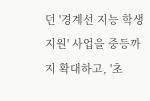던 '경계선 지능 학생 지원' 사업을 중등까지 확대하고, '초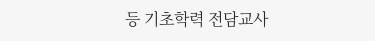등 기초학력 전담교사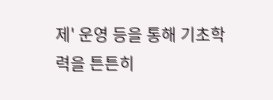제' 운영 등을 통해 기초학력을 튼튼히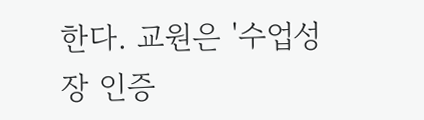한다. 교원은 '수업성장 인증